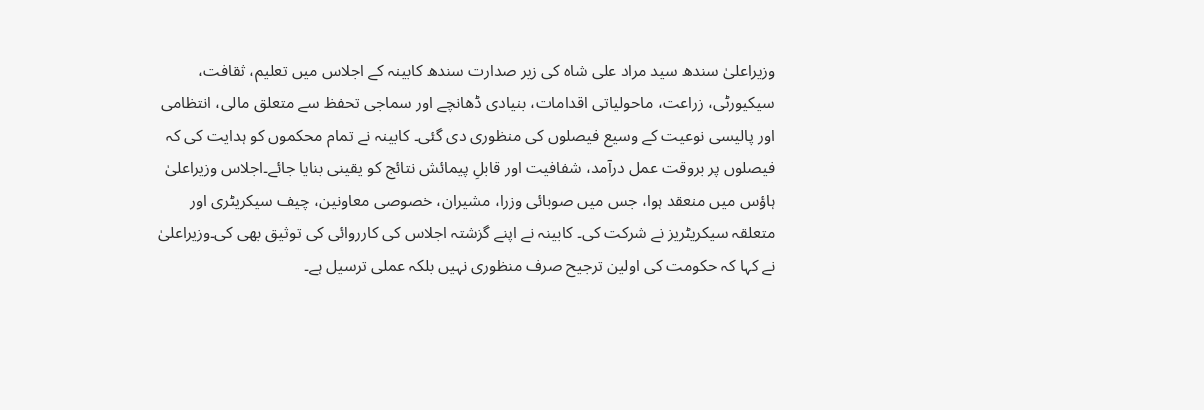وزیراعلیٰ سندھ سید مراد علی شاہ کی زیر صدارت سندھ کابینہ کے اجلاس میں تعلیم، ثقافت، سیکیورٹی، زراعت، ماحولیاتی اقدامات، بنیادی ڈھانچے اور سماجی تحفظ سے متعلق مالی، انتظامی اور پالیسی نوعیت کے وسیع فیصلوں کی منظوری دی گئی۔ کابینہ نے تمام محکموں کو ہدایت کی کہ فیصلوں پر بروقت عمل درآمد، شفافیت اور قابلِ پیمائش نتائج کو یقینی بنایا جائے۔اجلاس وزیراعلیٰ ہاؤس میں منعقد ہوا، جس میں صوبائی وزرا، مشیران، خصوصی معاونین، چیف سیکریٹری اور متعلقہ سیکریٹریز نے شرکت کی۔ کابینہ نے اپنے گزشتہ اجلاس کی کارروائی کی توثیق بھی کی۔وزیراعلیٰ نے کہا کہ حکومت کی اولین ترجیح صرف منظوری نہیں بلکہ عملی ترسیل ہے۔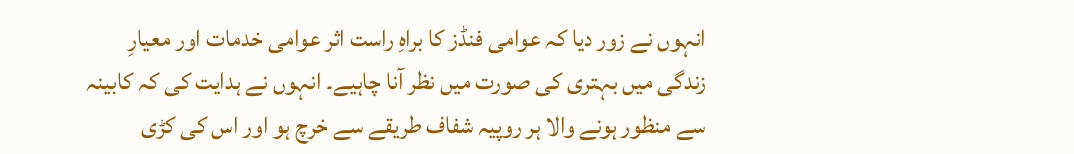انہوں نے زور دیا کہ عوامی فنڈز کا براہِ راست اثر عوامی خدمات اور معیارِ زندگی میں بہتری کی صورت میں نظر آنا چاہیے۔ انہوں نے ہدایت کی کہ کابینہ سے منظور ہونے والا ہر روپیہ شفاف طریقے سے خرچ ہو اور اس کی کڑی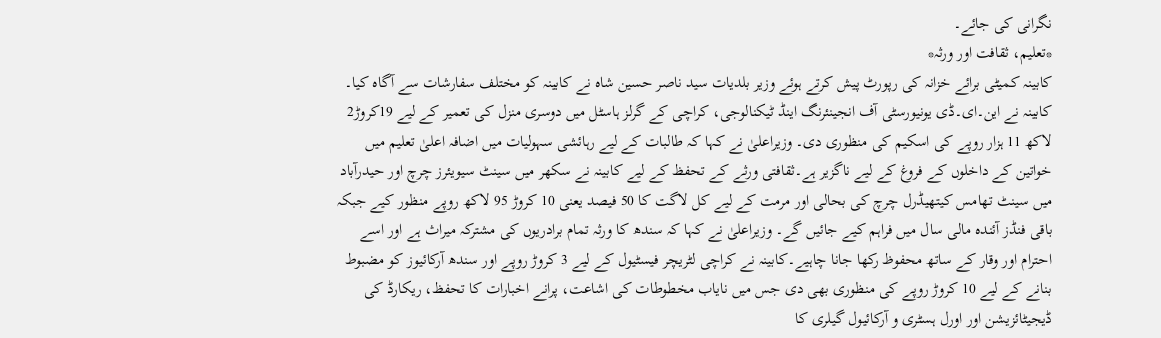نگرانی کی جائے۔
*تعلیم، ثقافت اور ورثہ*
کابینہ کمیٹی برائے خزانہ کی رپورٹ پیش کرتے ہوئے وزیر بلدیات سید ناصر حسین شاہ نے کابینہ کو مختلف سفارشات سے آگاہ کیا۔ کابینہ نے این۔ای۔ڈی یونیورسٹی آف انجینئرنگ اینڈ ٹیکنالوجی، کراچی کے گرلز ہاسٹل میں دوسری منزل کی تعمیر کے لیے 19کروڑ2 لاکھ 11 ہزار روپے کی اسکیم کی منظوری دی۔ وزیراعلیٰ نے کہا کہ طالبات کے لیے رہائشی سہولیات میں اضافہ اعلیٰ تعلیم میں خواتین کے داخلوں کے فروغ کے لیے ناگزیر ہے۔ثقافتی ورثے کے تحفظ کے لیے کابینہ نے سکھر میں سینٹ سیویئرز چرچ اور حیدرآباد میں سینٹ تھامس کیتھیڈرل چرچ کی بحالی اور مرمت کے لیے کل لاگت کا 50 فیصد یعنی 10 کروڑ 95 لاکھ روپے منظور کیے جبکہ باقی فنڈز آئندہ مالی سال میں فراہم کیے جائیں گے۔ وزیراعلیٰ نے کہا کہ سندھ کا ورثہ تمام برادریوں کی مشترکہ میراث ہے اور اسے احترام اور وقار کے ساتھ محفوظ رکھا جانا چاہیے۔کابینہ نے کراچی لٹریچر فیسٹیول کے لیے 3 کروڑ روپے اور سندھ آرکائیوز کو مضبوط بنانے کے لیے 10 کروڑ روپے کی منظوری بھی دی جس میں نایاب مخطوطات کی اشاعت، پرانے اخبارات کا تحفظ، ریکارڈ کی ڈیجیٹائزیشن اور اورل ہسٹری و آرکائیول گیلری کا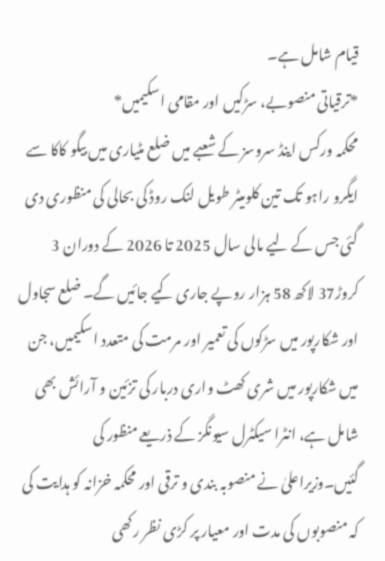قیام شامل ہے۔
*ترقیاتی منصوبے، سڑکیں اور مقامی اسکیمیں*
محکمہ ورکس اینڈ سروسز کے شعبے میں ضلع مٹیاری میں بیگو کاکا سے ایگرو راہو تک تین کلومیٹر طویل لنک روڈ کی بحالی کی منظوری دی گئی جس کے لیے مالی سال 2025 تا 2026 کے دوران 3 کروڑ37 لاکھ 58 ہزار روپے جاری کیے جائیں گے۔ ضلع سجاول اور شکارپور میں سڑکوں کی تعمیر اور مرمت کی متعدد اسکیمیں، جن میں شکارپور میں شری کھٹ واری دربار کی تزئین و آرائش بھی شامل ہے، انٹرا سیکٹرل سیونگز کے ذریعے منظور کی گئیں۔وزیراعلیٰ نے منصوبہ بندی و ترقی اور محکمہ خزانہ کو ہدایت کی کہ منصوبوں کی مدت اور معیار پر کڑی نظر رکھی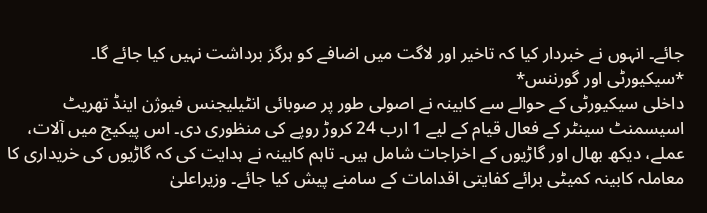جائے۔ انہوں نے خبردار کیا کہ تاخیر اور لاگت میں اضافے کو ہرگز برداشت نہیں کیا جائے گا۔
*سیکیورٹی اور گورننس*
داخلی سیکیورٹی کے حوالے سے کابینہ نے اصولی طور پر صوبائی انٹیلیجنس فیوژن اینڈ تھریٹ اسیسمنٹ سینٹر کے فعال قیام کے لیے 1 ارب 24 کروڑ روپے کی منظوری دی۔ اس پیکیج میں آلات، عملے، دیکھ بھال اور گاڑیوں کے اخراجات شامل ہیں۔ تاہم کابینہ نے ہدایت کی کہ گاڑیوں کی خریداری کا معاملہ کابینہ کمیٹی برائے کفایتی اقدامات کے سامنے پیش کیا جائے۔ وزیراعلیٰ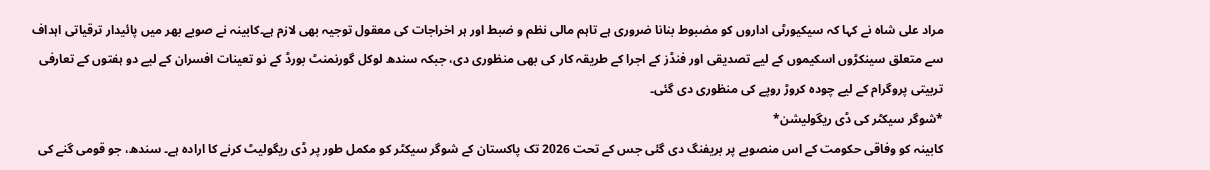مراد علی شاہ نے کہا کہ سیکیورٹی اداروں کو مضبوط بنانا ضروری ہے تاہم مالی نظم و ضبط اور ہر اخراجات کی معقول توجیہ بھی لازم ہے۔کابینہ نے صوبے بھر میں پائیدار ترقیاتی اہداف سے متعلق سینکڑوں اسکیموں کے لیے تصدیقی اور فنڈز کے اجرا کے طریقہ کار کی بھی منظوری دی، جبکہ سندھ لوکل گورنمنٹ بورڈ کے نو تعینات افسران کے لیے دو ہفتوں کے تعارفی تربیتی پروگرام کے لیے چودہ کروڑ روپے کی منظوری دی گئی۔
*شوگر سیکٹر کی ڈی ریگولیشن*
کابینہ کو وفاقی حکومت کے اس منصوبے پر بریفنگ دی گئی جس کے تحت 2026 تک پاکستان کے شوگر سیکٹر کو مکمل طور پر ڈی ریگولیٹ کرنے کا ارادہ ہے۔ سندھ، جو قومی گنے کی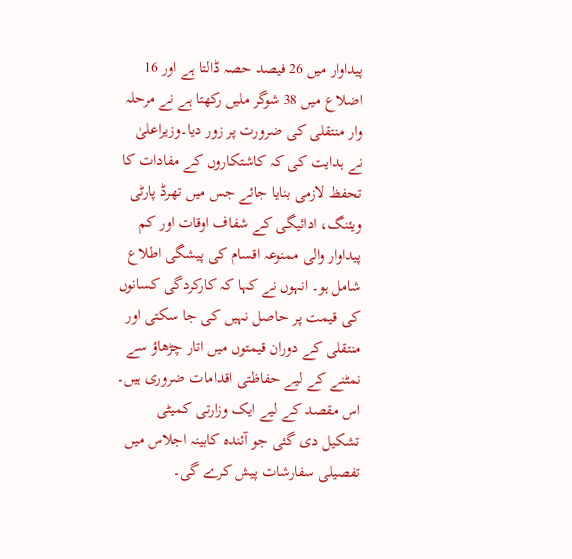پیداوار میں 26 فیصد حصہ ڈالتا ہے اور 16 اضلاع میں 38 شوگر ملیں رکھتا ہے نے مرحلہ وار منتقلی کی ضرورت پر زور دیا۔وزیراعلیٰ نے ہدایت کی کہ کاشتکاروں کے مفادات کا تحفظ لازمی بنایا جائے جس میں تھرڈ پارٹی ویئنگ، ادائیگی کے شفاف اوقات اور کم پیداوار والی ممنوعہ اقسام کی پیشگی اطلاع شامل ہو۔ انہوں نے کہا کہ کارکردگی کسانوں کی قیمت پر حاصل نہیں کی جا سکتی اور منتقلی کے دوران قیمتوں میں اتار چڑھاؤ سے نمٹنے کے لیے حفاظتی اقدامات ضروری ہیں۔ اس مقصد کے لیے ایک وزارتی کمیٹی تشکیل دی گئی جو آئندہ کابینہ اجلاس میں تفصیلی سفارشات پیش کرے گی۔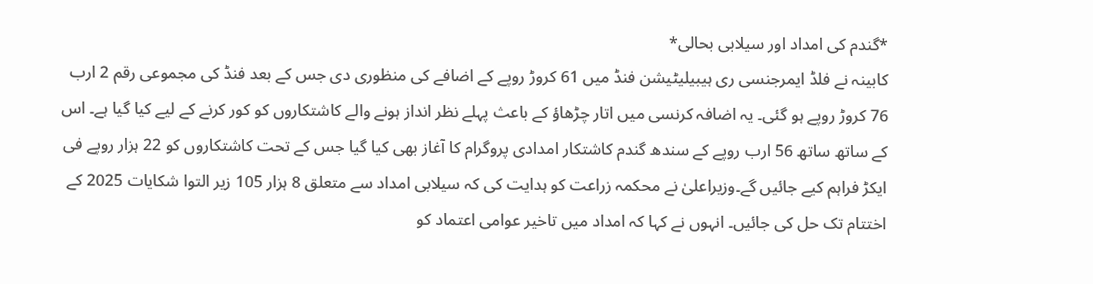*گندم کی امداد اور سیلابی بحالی*
کابینہ نے فلڈ ایمرجنسی ری ہیبیلیٹیشن فنڈ میں 61 کروڑ روپے کے اضافے کی منظوری دی جس کے بعد فنڈ کی مجموعی رقم 2 ارب 76 کروڑ روپے ہو گئی۔ یہ اضافہ کرنسی میں اتار چڑھاؤ کے باعث پہلے نظر انداز ہونے والے کاشتکاروں کو کور کرنے کے لیے کیا گیا ہے۔ اس کے ساتھ ساتھ 56 ارب روپے کے سندھ گندم کاشتکار امدادی پروگرام کا آغاز بھی کیا گیا جس کے تحت کاشتکاروں کو 22 ہزار روپے فی ایکڑ فراہم کیے جائیں گے۔وزیراعلیٰ نے محکمہ زراعت کو ہدایت کی کہ سیلابی امداد سے متعلق 8 ہزار 105 زیر التوا شکایات 2025 کے اختتام تک حل کی جائیں۔ انہوں نے کہا کہ امداد میں تاخیر عوامی اعتماد کو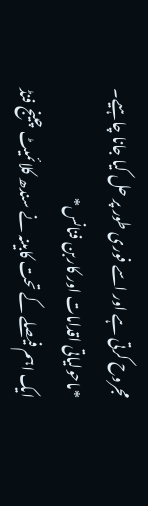مجروح کرتی ہے اور اسے فوری طور پر حل کیا جانا چاہیے۔
*ماحولیاتی اقدامات اور کاربن فنانس*
ایک اہم فیصلے کے تحت کابینہ نے سندھ کلائمیٹ چینج فنڈ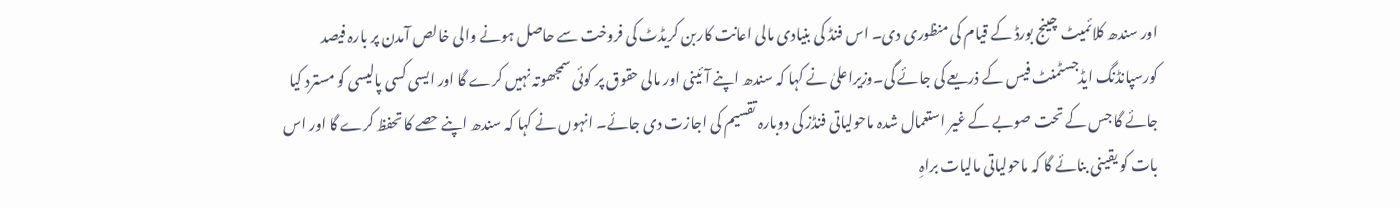اور سندھ کلائمیٹ چینج بورڈ کے قیام کی منظوری دی۔ اس فنڈ کی بنیادی مالی اعانت کاربن کریڈٹ کی فروخت سے حاصل ہونے والی خالص آمدن پر بارہ فیصد کورسپانڈنگ ایڈجسٹمنٹ فیس کے ذریعے کی جائے گی۔وزیراعلیٰ نے کہا کہ سندھ اپنے آئینی اور مالی حقوق پر کوئی سمجھوتہ نہیں کرے گا اور ایسی کسی پالیسی کو مسترد کیا جائے گا جس کے تحت صوبے کے غیر استعمال شدہ ماحولیاتی فنڈز کی دوبارہ تقسیم کی اجازت دی جائے۔ انہوں نے کہا کہ سندھ اپنے حصے کا تحفظ کرے گا اور اس بات کو یقینی بنائے گا کہ ماحولیاتی مالیات براہِ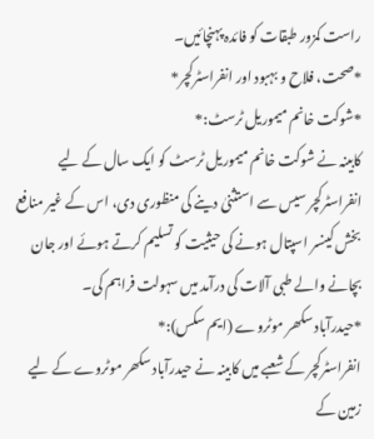راست کمزور طبقات کو فائدہ پہنچائیں۔
*صحت، فلاح و بہبود اور انفراسٹرکچر*
*شوکت خانم میموریل ٹرسٹ:*
کابینہ نے شوکت خانم میموریل ٹرسٹ کو ایک سال کے لیے انفراسٹرکچر سیس سے استثنیٰ دینے کی منظوری دی، اس کے غیر منافع بخش کینسر اسپتال ہونے کی حیثیت کو تسلیم کرتے ہوئے اور جان بچانے والے طبی آلات کی درآمد میں سہولت فراہم کی۔
*حیدرآباد سکھر موٹروے (ایم سکس):*
انفراسٹرکچر کے شعبے میں کابینہ نے حیدرآباد سکھر موٹروے کے لیے زمین کے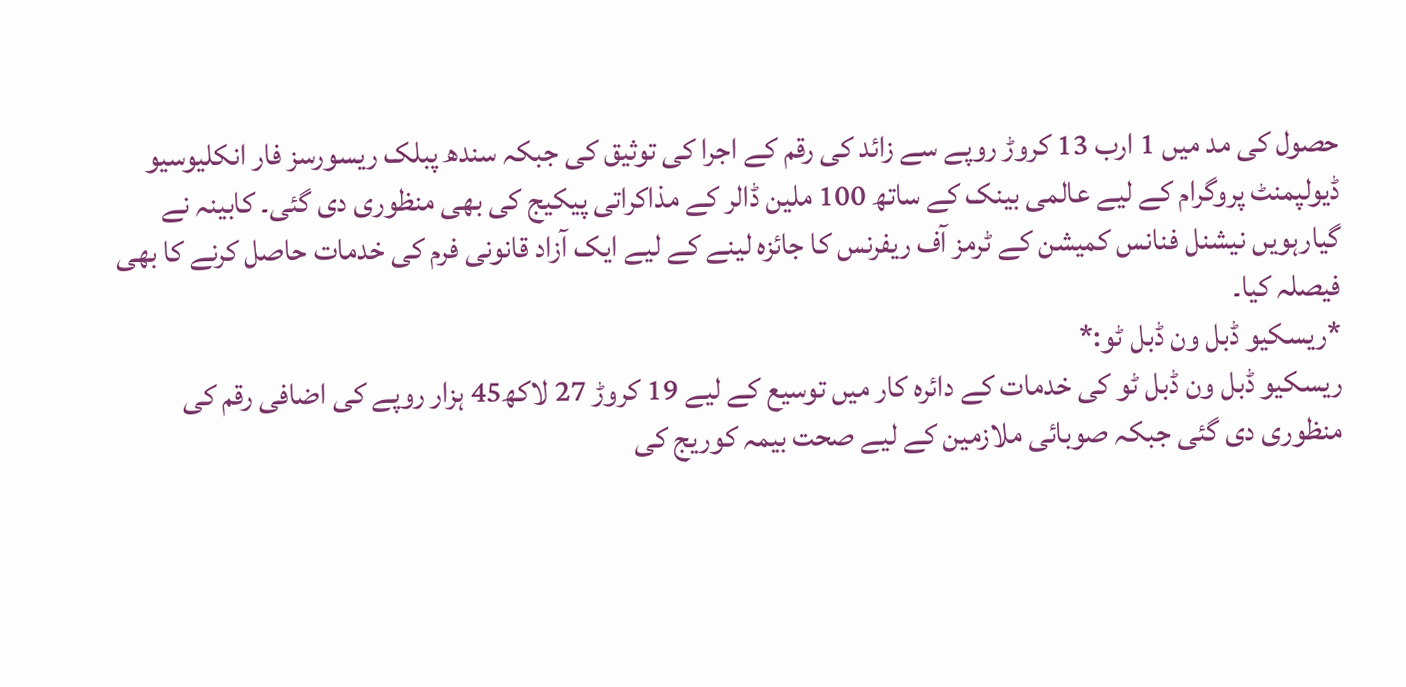حصول کی مد میں 1 ارب 13 کروڑ روپے سے زائد کی رقم کے اجرا کی توثیق کی جبکہ سندھ پبلک ریسورسز فار انکلیوسیو ڈیولپمنٹ پروگرام کے لیے عالمی بینک کے ساتھ 100 ملین ڈالر کے مذاکراتی پیکیج کی بھی منظوری دی گئی۔ کابینہ نے گیارہویں نیشنل فنانس کمیشن کے ٹرمز آف ریفرنس کا جائزہ لینے کے لیے ایک آزاد قانونی فرم کی خدمات حاصل کرنے کا بھی فیصلہ کیا۔
*ریسکیو ڈبل ون ڈبل ٹو:*
ریسکیو ڈبل ون ڈبل ٹو کی خدمات کے دائرہ کار میں توسیع کے لیے 19 کروڑ 27 لاکھ45 ہزار روپے کی اضافی رقم کی منظوری دی گئی جبکہ صوبائی ملازمین کے لیے صحت بیمہ کوریج کی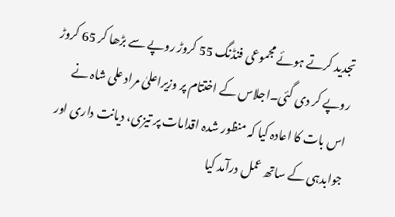تجدید کرتے ہوئے مجموعی فنڈنگ 55 کروڑ روپے سے بڑھا کر 65 کروڑ روپے کر دی گئی۔اجلاس کے اختتام پر وزیراعلیٰ مراد علی شاہ نے اس بات کا اعادہ کیا کہ منظور شدہ اقدامات پر تیزی، دیانت داری اور جوابدہی کے ساتھ عمل درآمد کیا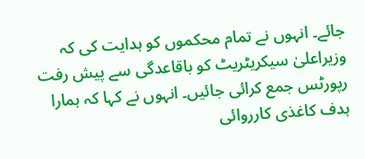جائے۔ انہوں نے تمام محکموں کو ہدایت کی کہ وزیراعلیٰ سیکریٹریٹ کو باقاعدگی سے پیش رفت رپورٹس جمع کرائی جائیں۔ انہوں نے کہا کہ ہمارا ہدف کاغذی کارروائی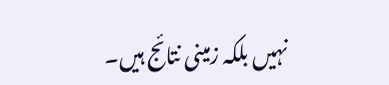نہیں بلکہ زمینی نتائج ہیں۔